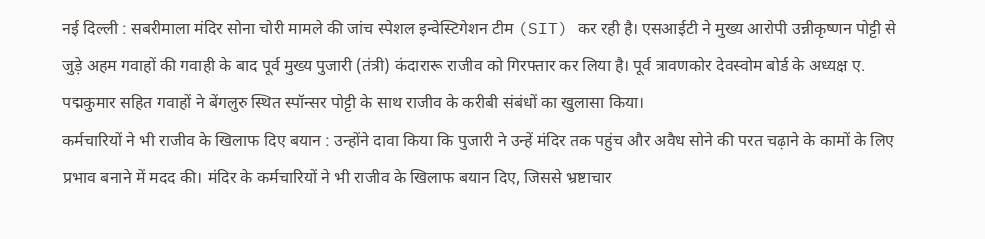नई दिल्ली : सबरीमाला मंदिर सोना चोरी मामले की जांच स्पेशल इन्वेस्टिगेशन टीम (SIT) कर रही है। एसआईटी ने मुख्य आरोपी उन्नीकृष्णन पोट्टी से जुड़े अहम गवाहों की गवाही के बाद पूर्व मुख्य पुजारी (तंत्री) कंदारारू राजीव को गिरफ्तार कर लिया है। पूर्व त्रावणकोर देवस्वोम बोर्ड के अध्यक्ष ए. पद्मकुमार सहित गवाहों ने बेंगलुरु स्थित स्पॉन्सर पोट्टी के साथ राजीव के करीबी संबंधों का खुलासा किया।
कर्मचारियों ने भी राजीव के खिलाफ दिए बयान : उन्होंने दावा किया कि पुजारी ने उन्हें मंदिर तक पहुंच और अवैध सोने की परत चढ़ाने के कामों के लिए प्रभाव बनाने में मदद की। मंदिर के कर्मचारियों ने भी राजीव के खिलाफ बयान दिए, जिससे भ्रष्टाचार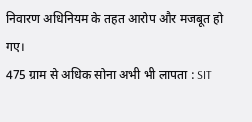निवारण अधिनियम के तहत आरोप और मजबूत हो गए।
475 ग्राम से अधिक सोना अभी भी लापता : SIT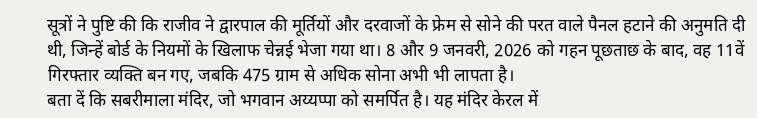सूत्रों ने पुष्टि की कि राजीव ने द्वारपाल की मूर्तियों और दरवाजों के फ्रेम से सोने की परत वाले पैनल हटाने की अनुमति दी थी, जिन्हें बोर्ड के नियमों के खिलाफ चेन्नई भेजा गया था। 8 और 9 जनवरी, 2026 को गहन पूछताछ के बाद, वह 11वें गिरफ्तार व्यक्ति बन गए, जबकि 475 ग्राम से अधिक सोना अभी भी लापता है।
बता दें कि सबरीमाला मंदिर, जो भगवान अय्यप्पा को समर्पित है। यह मंदिर केरल में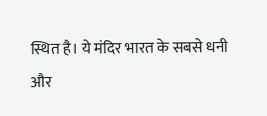स्थित है। ये मंदिर भारत के सबसे धनी और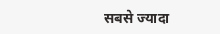सबसे ज्यादा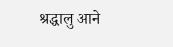श्रद्धालु आने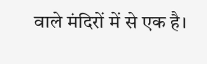वाले मंदिरों में से एक है।